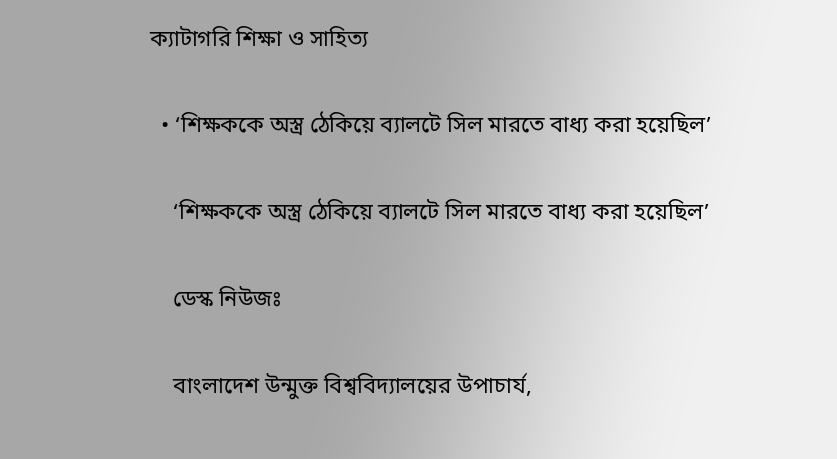ক্যাটাগরি শিক্ষা ও সাহিত্য

  • ‘শিক্ষককে অস্ত্র ঠেকিয়ে ব্যালটে সিল মারতে বাধ্য করা হয়েছিল’

    ‘শিক্ষককে অস্ত্র ঠেকিয়ে ব্যালটে সিল মারতে বাধ্য করা হয়েছিল’

    ডেস্ক নিউজঃ

    বাংলাদেশ উন্মুক্ত বিশ্ববিদ্যালয়ের উপাচার্য,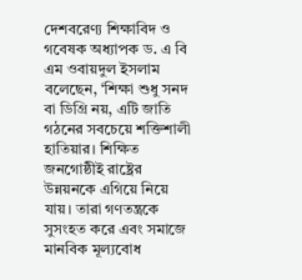দেশবরেণ্য শিক্ষাবিদ ও গবেষক অধ্যাপক ড. এ বি এম ওবায়দুল ইসলাম বলেছেন, ‘শিক্ষা শুধু সনদ বা ডিগ্রি নয়, এটি জাতি গঠনের সবচেয়ে শক্তিশালী হাতিয়ার। শিক্ষিত জনগোষ্ঠীই রাষ্ট্রের উন্নয়নকে এগিয়ে নিয়ে যায়। তারা গণতন্ত্রকে সুসংহত করে এবং সমাজে মানবিক মূল্যবোধ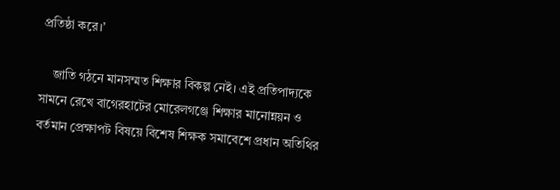প্রতিষ্ঠা করে।’

    জাতি গঠনে মানসম্মত শিক্ষার বিকল্প নেই। এই প্রতিপাদ্যকে সামনে রেখে বাগেরহাটের মোরেলগঞ্জে শিক্ষার মানোন্নয়ন ও বর্তমান প্রেক্ষাপট বিষয়ে বিশেষ শিক্ষক সমাবেশে প্রধান অতিথির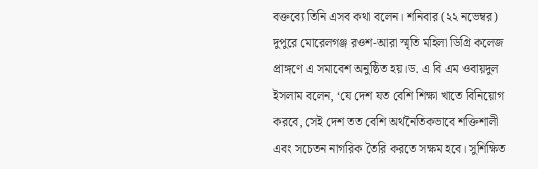বক্তব্যে তিনি এসব কথা বলেন। শনিবার (২২ নভেম্বর) দুপুরে মোরেলগঞ্জ রওশ-আরা স্মৃতি মহিলা ডিগ্রি কলেজ প্রাঙ্গণে এ সমাবেশ অনুষ্ঠিত হয়।ড. এ বি এম ওবায়দুল ইসলাম বলেন, ‘যে দেশ যত বেশি শিক্ষা খাতে বিনিয়োগ করবে, সেই দেশ তত বেশি অর্থনৈতিকভাবে শক্তিশালী এবং সচেতন নাগরিক তৈরি করতে সক্ষম হবে। সুশিক্ষিত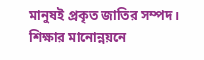মানুষই প্রকৃত জাতির সম্পদ। শিক্ষার মানোন্নয়নে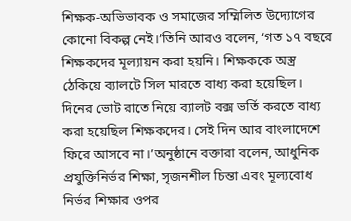শিক্ষক-অভিভাবক ও সমাজের সম্মিলিত উদ্যোগের কোনো বিকল্প নেই।’তিনি আরও বলেন, ‘গত ১৭ বছরে শিক্ষকদের মূল্যায়ন করা হয়নি। শিক্ষককে অস্ত্র ঠেকিয়ে ব্যালটে সিল মারতে বাধ্য করা হয়েছিল। দিনের ভোট রাতে নিয়ে ব্যালট বক্স ভর্তি করতে বাধ্য করা হয়েছিল শিক্ষকদের। সেই দিন আর বাংলাদেশে ফিরে আসবে না।’অনুষ্ঠানে বক্তারা বলেন, আধুনিক প্রযুক্তিনির্ভর শিক্ষা, সৃজনশীল চিন্তা এবং মূল্যবোধ নির্ভর শিক্ষার ওপর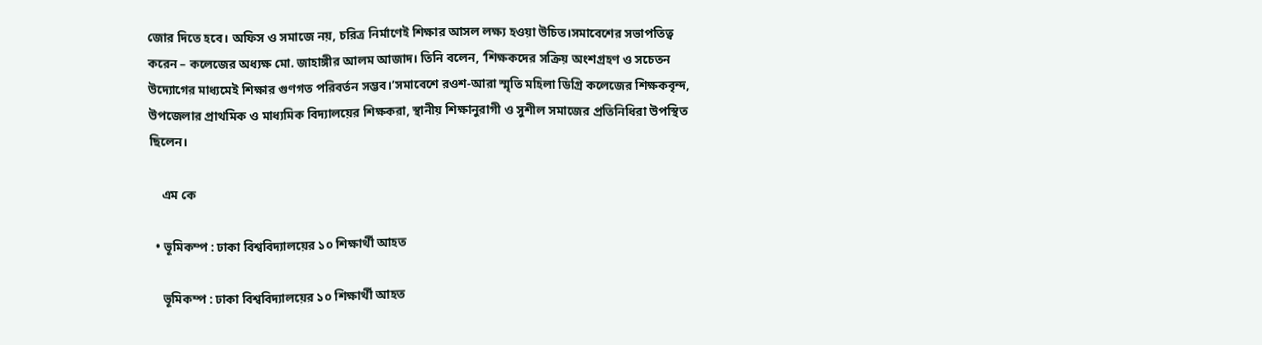জোর দিতে হবে। অফিস ও সমাজে নয়, চরিত্র নির্মাণেই শিক্ষার আসল লক্ষ্য হওয়া উচিত।সমাবেশের সভাপতিত্ব করেন – কলেজের অধ্যক্ষ মো. জাহাঙ্গীর আলম আজাদ। তিনি বলেন, ‘শিক্ষকদের সক্রিয় অংশগ্রহণ ও সচেতন উদ্যোগের মাধ্যমেই শিক্ষার গুণগত পরিবর্তন সম্ভব।’সমাবেশে রওশ-আরা স্মৃতি মহিলা ডিগ্রি কলেজের শিক্ষকবৃন্দ, উপজেলার প্রাথমিক ও মাধ্যমিক বিদ্যালয়ের শিক্ষকরা, স্থানীয় শিক্ষানুরাগী ও সুশীল সমাজের প্রতিনিধিরা উপস্থিত ছিলেন।

    এম কে

  • ভূমিকম্প : ঢাকা বিশ্ববিদ্যালয়ের ১০ শিক্ষার্থী আহত

    ভূমিকম্প : ঢাকা বিশ্ববিদ্যালয়ের ১০ শিক্ষার্থী আহত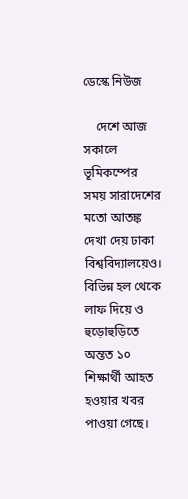ডেস্কে নিউজ

    দেশে আজ সকালে ভূমিকম্পের সময় সারাদেশের মতো আতঙ্ক দেখা দেয় ঢাকা বিশ্ববিদ্যালয়েও। বিভিন্ন হল থেকে লাফ দিয়ে ও হুড়োহুড়িতে অন্তত ১০ শিক্ষার্থী আহত হওয়ার খবর পাওয়া গেছে।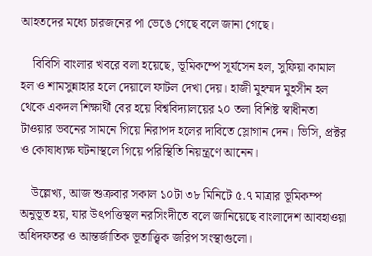আহতদের মধ্যে চারজনের পা ভেঙে গেছে বলে জানা গেছে।

    বিবিসি বাংলার খবরে বলা হয়েছে, ভূমিকম্পে সূর্যসেন হল, সুফিয়া কামাল হল ও শামসুন্নাহার হলে দেয়ালে ফাটল দেখা দেয়। হাজী মুহম্মদ মুহসীন হল থেকে একদল শিক্ষার্থী বের হয়ে বিশ্ববিদ্যালয়ের ২০ তলা বিশিষ্ট স্বাধীনতা টাওয়ার ভবনের সামনে গিয়ে নিরাপদ হলের দাবিতে স্লোগান দেন। ভিসি, প্রক্টর ও কোষাধ্যক্ষ ঘটনাস্থলে গিয়ে পরিস্থিতি নিয়ন্ত্রণে আনেন।

    উল্লেখ্য, আজ শুক্রবার সকাল ১০টা ৩৮ মিনিটে ৫.৭ মাত্রার ভূমিকম্প অনুভূত হয়, যার উৎপত্তিস্থল নরসিংদীতে বলে জানিয়েছে বাংলাদেশ আবহাওয়া অধিদফতর ও আন্তর্জাতিক ভূতাত্ত্বিক জরিপ সংস্থাগুলো।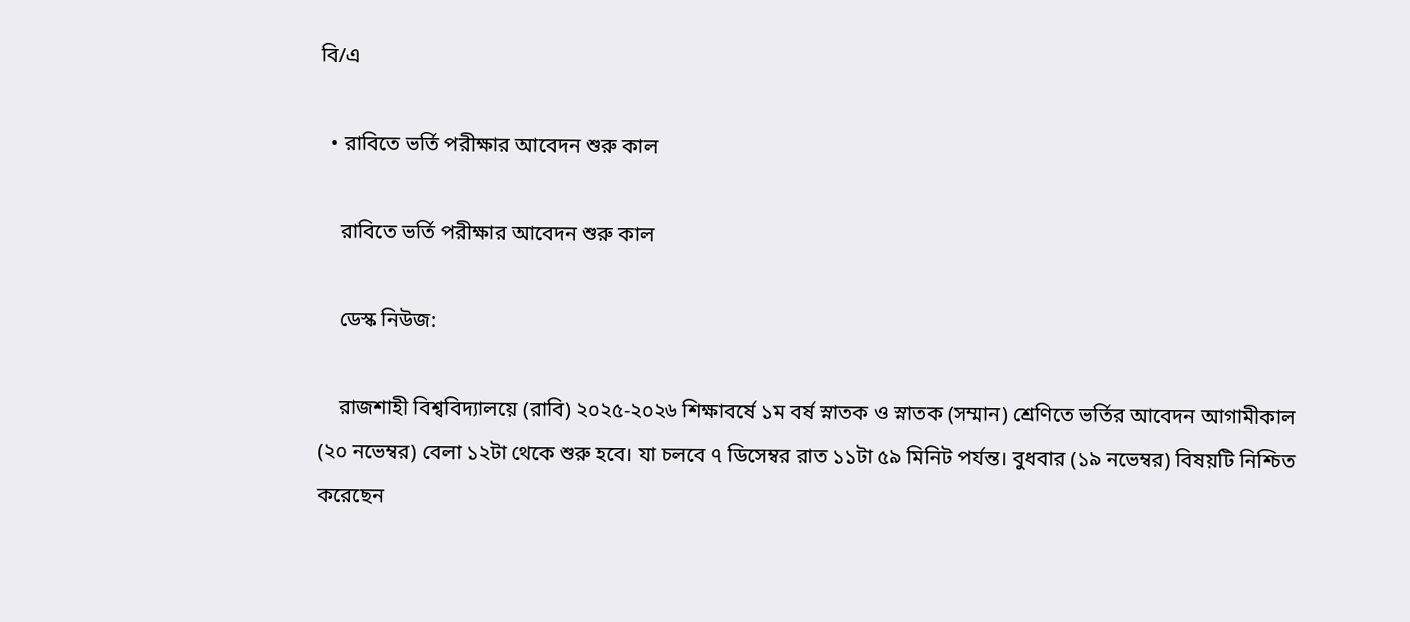বি/এ

  • রাবিতে ভর্তি পরীক্ষার আবেদন শুরু কাল

    রাবিতে ভর্তি পরীক্ষার আবেদন শুরু কাল

    ডেস্ক নিউজ:

    রাজশাহী বিশ্ববিদ্যালয়ে (রাবি) ২০২৫-২০২৬ শিক্ষাবর্ষে ১ম বর্ষ স্নাতক ও স্নাতক (সম্মান) শ্রেণিতে ভর্তির আবেদন আগামীকাল (২০ নভেম্বর) বেলা ১২টা থেকে শুরু হবে। যা চলবে ৭ ডিসেম্বর রাত ১১টা ৫৯ মিনিট পর্যন্ত। বুধবার (১৯ নভেম্বর) বিষয়টি নিশ্চিত করেছেন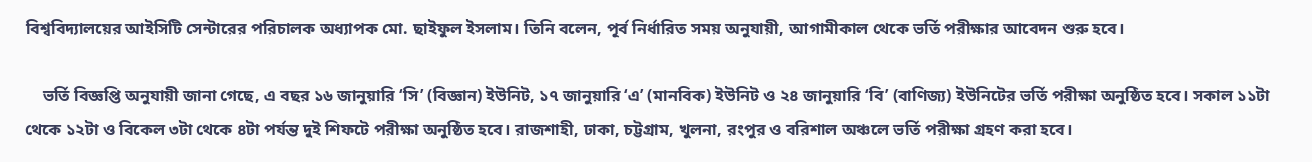বিশ্ববিদ্যালয়ের আইসিটি সেন্টারের পরিচালক অধ্যাপক মো. ছাইফুল ইসলাম। তিনি বলেন, পূর্ব নির্ধারিত সময় অনুযায়ী, আগামীকাল থেকে ভর্তি পরীক্ষার আবেদন শুরু হবে।

    ভর্তি বিজ্ঞপ্তি অনুযায়ী জানা গেছে, এ বছর ১৬ জানুয়ারি ‘সি’ (বিজ্ঞান) ইউনিট, ১৭ জানুয়ারি ‘এ’ (মানবিক) ইউনিট ও ২৪ জানুয়ারি ‘বি’ (বাণিজ্য) ইউনিটের ভর্তি পরীক্ষা অনুষ্ঠিত হবে। সকাল ১১টা থেকে ১২টা ও বিকেল ৩টা থেকে ৪টা পর্যন্ত দুই শিফটে পরীক্ষা অনুষ্ঠিত হবে। রাজশাহী, ঢাকা, চট্টগ্রাম, খুলনা, রংপুর ও বরিশাল অঞ্চলে ভর্তি পরীক্ষা গ্রহণ করা হবে।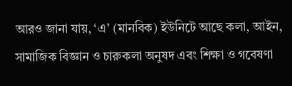আরও জানা যায়, ‘এ’ (মানবিক) ইউনিটে আছে কলা, আইন, সামাজিক বিজ্ঞান ও চারুকলা অনুষদ এবং শিক্ষা ও গবেষণা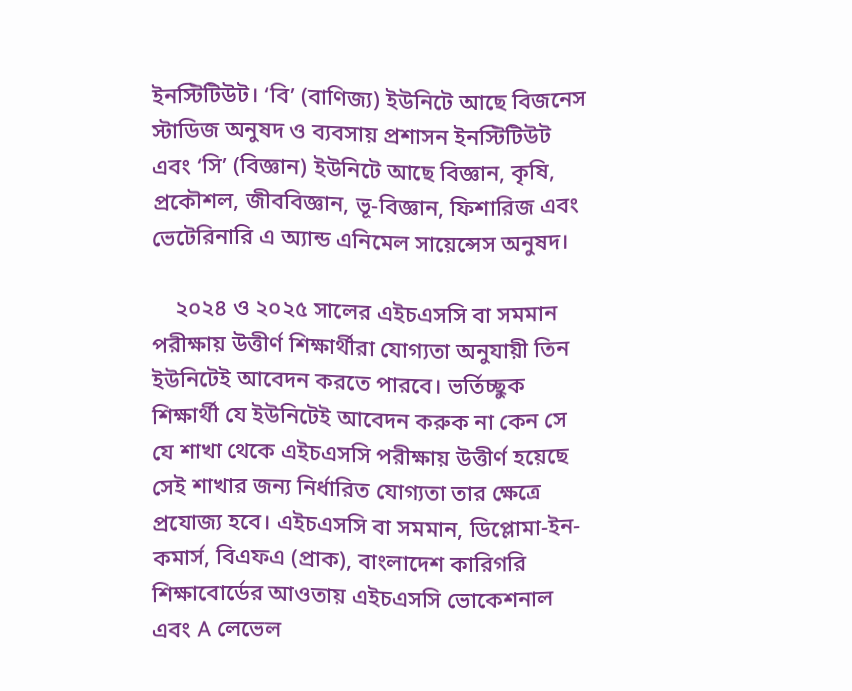ইনস্টিটিউট। ‘বি’ (বাণিজ্য) ইউনিটে আছে বিজনেস স্টাডিজ অনুষদ ও ব্যবসায় প্রশাসন ইনস্টিটিউট এবং ‘সি’ (বিজ্ঞান) ইউনিটে আছে বিজ্ঞান, কৃষি, প্রকৌশল, জীববিজ্ঞান, ভূ-বিজ্ঞান, ফিশারিজ এবং ভেটেরিনারি এ অ্যান্ড এনিমেল সায়েন্সেস অনুষদ।

    ২০২৪ ও ২০২৫ সালের এইচএসসি বা সমমান পরীক্ষায় উত্তীর্ণ শিক্ষার্থীরা যোগ্যতা অনুযায়ী তিন ইউনিটেই আবেদন করতে পারবে। ভর্তিচ্ছুক শিক্ষার্থী যে ইউনিটেই আবেদন করুক না কেন সে যে শাখা থেকে এইচএসসি পরীক্ষায় উত্তীর্ণ হয়েছে সেই শাখার জন্য নির্ধারিত যোগ্যতা তার ক্ষেত্রে প্রযোজ্য হবে। এইচএসসি বা সমমান, ডিপ্লোমা-ইন-কমার্স, বিএফএ (প্রাক), বাংলাদেশ কারিগরি শিক্ষাবোর্ডের আওতায় এইচএসসি ভোকেশনাল এবং A লেভেল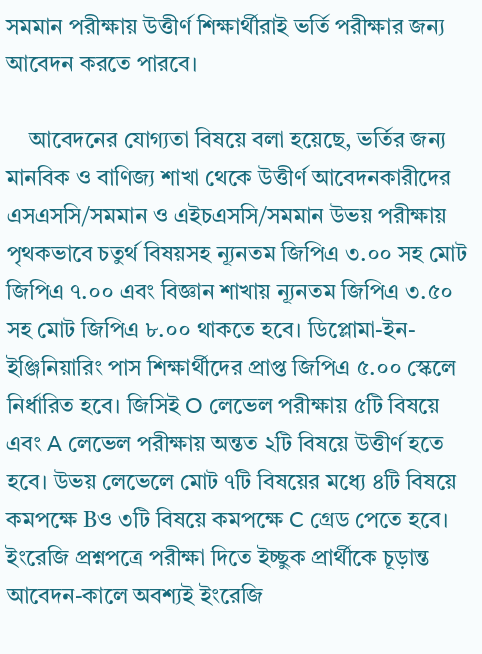সমমান পরীক্ষায় উত্তীর্ণ শিক্ষার্থীরাই ভর্তি পরীক্ষার জন্য আবেদন করতে পারবে।

    আবেদনের যোগ্যতা বিষয়ে বলা হয়েছে, ভর্তির জন্য মানবিক ও বাণিজ্য শাখা থেকে উত্তীর্ণ আবেদনকারীদের এসএসসি/সমমান ও এইচএসসি/সমমান উভয় পরীক্ষায় পৃথকভাবে চতুর্থ বিষয়সহ ন্যূনতম জিপিএ ৩.০০ সহ মোট জিপিএ ৭.০০ এবং বিজ্ঞান শাখায় ন্যূনতম জিপিএ ৩.৫০ সহ মোট জিপিএ ৮.০০ থাকতে হবে। ডিপ্লোমা-ইন-ইঞ্জিনিয়ারিং পাস শিক্ষার্থীদের প্রাপ্ত জিপিএ ৫.০০ স্কেলে নির্ধারিত হবে। জিসিই O লেভেল পরীক্ষায় ৫টি বিষয়ে এবং A লেভেল পরীক্ষায় অন্তত ২টি বিষয়ে উত্তীর্ণ হতে হবে। উভয় লেভেলে মোট ৭টি বিষয়ের মধ্যে ৪টি বিষয়ে কমপক্ষে Bও ৩টি বিষয়ে কমপক্ষে C গ্রেড পেতে হবে। ইংরেজি প্রশ্নপত্রে পরীক্ষা দিতে ইচ্ছুক প্রার্থীকে চূড়ান্ত আবেদন-কালে অবশ্যই ইংরেজি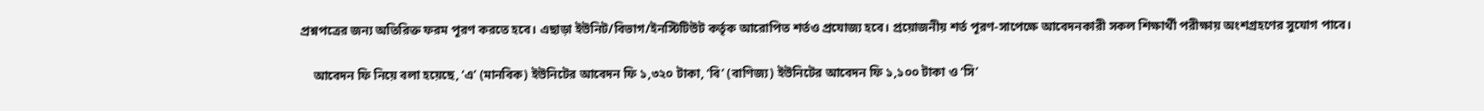প্রশ্নপত্রের জন্য অতিরিক্ত ফরম পূরণ করতে হবে। এছাড়া ইউনিট/বিভাগ/ইনস্টিটিউট কর্তৃক আরোপিত শর্তও প্রযোজ্য হবে। প্রয়োজনীয় শর্ত পূরণ-সাপেক্ষে আবেদনকারী সকল শিক্ষার্থী পরীক্ষায় অংশগ্রহণের সুযোগ পাবে।

    আবেদন ফি নিয়ে বলা হয়েছে, ‘এ’ (মানবিক) ইউনিটের আবেদন ফি ১,৩২০ টাকা, ‘বি’ (বাণিজ্য) ইউনিটের আবেদন ফি ১,১০০ টাকা ও ‘সি’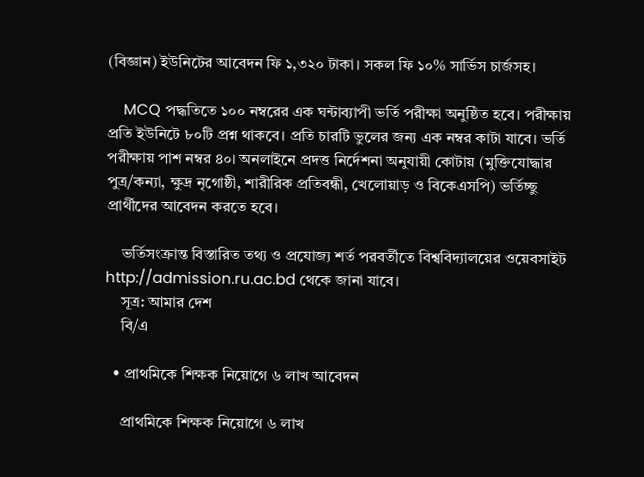(বিজ্ঞান) ইউনিটের আবেদন ফি ১,৩২০ টাকা। সকল ফি ১০% সার্ভিস চার্জসহ।

    MCQ পদ্ধতিতে ১০০ নম্বরের এক ঘন্টাব্যাপী ভর্তি পরীক্ষা অনুষ্ঠিত হবে। পরীক্ষায় প্রতি ইউনিটে ৮০টি প্রশ্ন থাকবে। প্রতি চারটি ভুলের জন্য এক নম্বর কাটা যাবে। ভর্তি পরীক্ষায় পাশ নম্বর ৪০। অনলাইনে প্রদত্ত নির্দেশনা অনুযায়ী কোটায় (মুক্তিযোদ্ধার পুত্র/কন্যা, ক্ষুদ্র নৃগোষ্ঠী, শারীরিক প্রতিবন্ধী, খেলোয়াড় ও বিকেএসপি) ভর্তিচ্ছু প্রার্থীদের আবেদন করতে হবে।

    ভর্তিসংক্রান্ত বিস্তারিত তথ্য ও প্রযোজ্য শর্ত পরবর্তীতে বিশ্ববিদ্যালয়ের ওয়েবসাইট http://admission.ru.ac.bd থেকে জানা যাবে।
    সূত্র: আমার দেশ
    বি/এ

  • প্রাথমিকে শিক্ষক নিয়োগে ৬ লাখ আবেদন

    প্রাথমিকে শিক্ষক নিয়োগে ৬ লাখ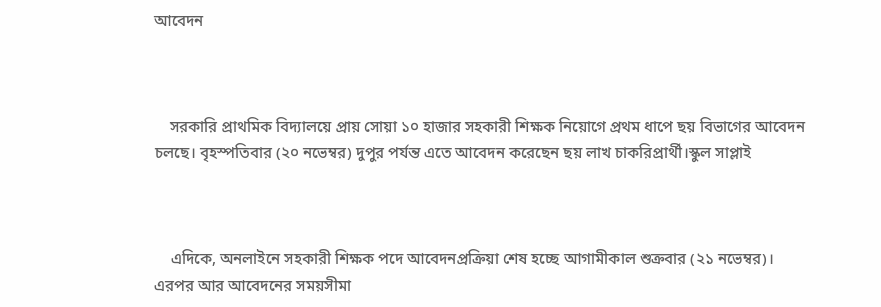আবেদন



    সরকারি প্রাথমিক বিদ্যালয়ে প্রায় সোয়া ১০ হাজার সহকারী শিক্ষক নিয়োগে প্রথম ধাপে ছয় বিভাগের আবেদন চলছে। বৃহস্পতিবার (২০ নভেম্বর) দুপুর পর্যন্ত এতে আবেদন করেছেন ছয় লাখ চাকরিপ্রার্থী।স্কুল সাপ্লাই



    এদিকে, অনলাইনে সহকারী শিক্ষক পদে আবেদনপ্রক্রিয়া শেষ হচ্ছে আগামীকাল শুক্রবার (২১ নভেম্বর)। এরপর আর আবেদনের সময়সীমা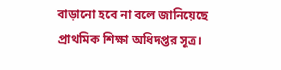বাড়ানো হবে না বলে জানিয়েছে প্রাথমিক শিক্ষা অধিদপ্তর সূত্র।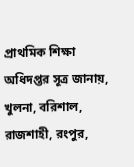প্রাথমিক শিক্ষা অধিদপ্তর সূত্র জানায়, খুলনা, বরিশাল, রাজশাহী, রংপুর,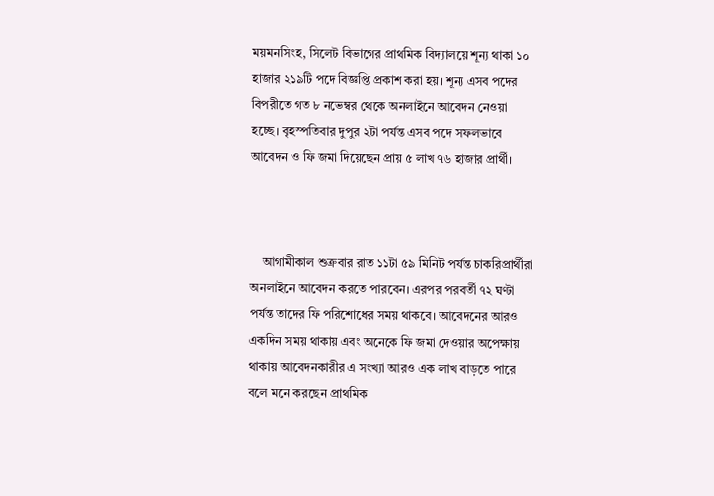ময়মনসিংহ, সিলেট বিভাগের প্রাথমিক বিদ্যালয়ে শূন্য থাকা ১০ হাজার ২১৯টি পদে বিজ্ঞপ্তি প্রকাশ করা হয়। শূন্য এসব পদের বিপরীতে গত ৮ নভেম্বর থেকে অনলাইনে আবেদন নেওয়া হচ্ছে। বৃহস্পতিবার দুপুর ২টা পর্যন্ত এসব পদে সফলভাবে আবেদন ও ফি জমা দিয়েছেন প্রায় ৫ লাখ ৭৬ হাজার প্রার্থী।



    আগামীকাল শুক্রবার রাত ১১টা ৫৯ মিনিট পর্যন্ত চাকরিপ্রার্থীরা অনলাইনে আবেদন করতে পারবেন। এরপর পরবর্তী ৭২ ঘণ্টা পর্যন্ত তাদের ফি পরিশোধের সময় থাকবে। আবেদনের আরও একদিন সময় থাকায় এবং অনেকে ফি জমা দেওয়ার অপেক্ষায় থাকায় আবেদনকারীর এ সংখ্যা আরও এক লাখ বাড়তে পারে বলে মনে করছেন প্রাথমিক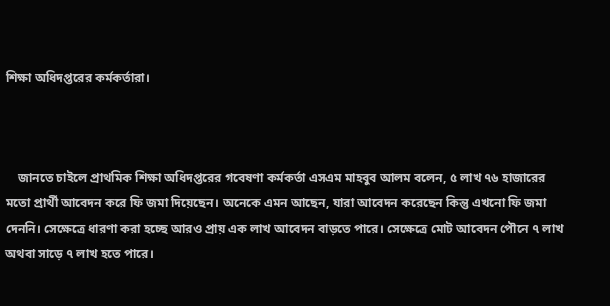শিক্ষা অধিদপ্তরের কর্মকর্তারা।



    জানতে চাইলে প্রাথমিক শিক্ষা অধিদপ্তরের গবেষণা কর্মকর্তা এসএম মাহবুব আলম বলেন, ৫ লাখ ৭৬ হাজারের মতো প্রার্থী আবেদন করে ফি জমা দিয়েছেন। অনেকে এমন আছেন, যারা আবেদন করেছেন কিন্তু এখনো ফি জমা দেননি। সেক্ষেত্রে ধারণা করা হচ্ছে আরও প্রায় এক লাখ আবেদন বাড়তে পারে। সেক্ষেত্রে মোট আবেদন পৌনে ৭ লাখ অথবা সাড়ে ৭ লাখ হতে পারে।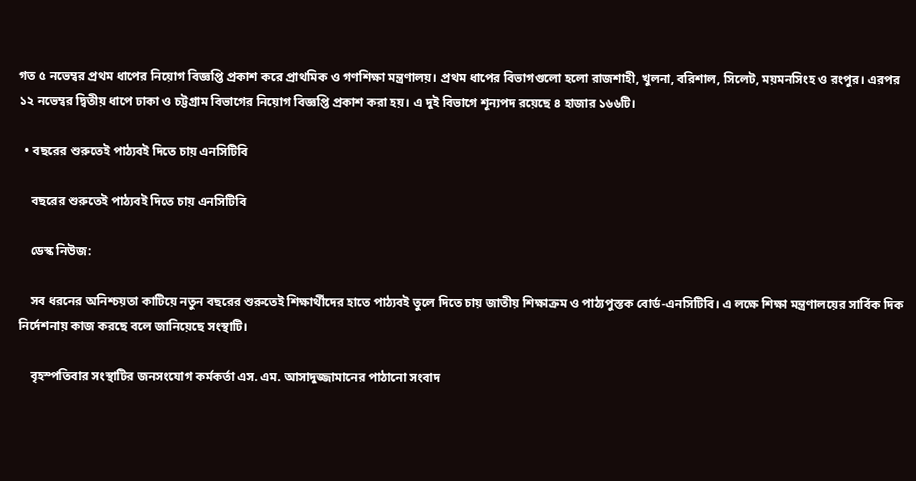গত ৫ নভেম্বর প্রথম ধাপের নিয়োগ বিজ্ঞপ্তি প্রকাশ করে প্রাথমিক ও গণশিক্ষা মন্ত্রণালয়। প্রথম ধাপের বিভাগগুলো হলো রাজশাহী, খুলনা, বরিশাল, সিলেট, ময়মনসিংহ ও রংপুর। এরপর ১২ নভেম্বর দ্বিতীয় ধাপে ঢাকা ও চট্টগ্রাম বিভাগের নিয়োগ বিজ্ঞপ্তি প্রকাশ করা হয়। এ দুই বিভাগে শূন্যপদ রয়েছে ৪ হাজার ১৬৬টি।

  • বছরের শুরুতেই পাঠ্যবই দিতে চায় এনসিটিবি

    বছরের শুরুতেই পাঠ্যবই দিতে চায় এনসিটিবি

    ডেস্ক নিউজ:

    সব ধরনের অনিশ্চয়তা কাটিয়ে নতুন বছরের শুরুতেই শিক্ষার্থীদের হাতে পাঠ্যবই তুলে দিতে চায় জাতীয় শিক্ষাক্রম ও পাঠ্যপুস্তক বোর্ড-এনসিটিবি। এ লক্ষে শিক্ষা মন্ত্রণালয়ের সার্বিক দিক নির্দেশনায় কাজ করছে বলে জানিয়েছে সংস্থাটি।

    বৃহস্পতিবার সংস্থাটির জনসংযোগ কর্মকর্তা এস. এম. আসাদুজ্জামানের পাঠানো সংবাদ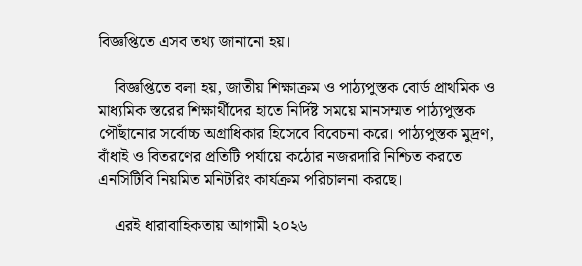বিজ্ঞপ্তিতে এসব তথ্য জানানো হয়।

    বিজ্ঞপ্তিতে বলা হয়, জাতীয় শিক্ষাক্রম ও পাঠ্যপুস্তক বোর্ড প্রাথমিক ও মাধ্যমিক স্তরের শিক্ষার্থীদের হাতে নির্দিষ্ট সময়ে মানসম্মত পাঠ্যপুস্তক পৌঁছানোর সর্বোচ্চ অগ্রাধিকার হিসেবে বিবেচনা করে। পাঠ্যপুস্তক মুদ্রণ, বাঁধাই ও বিতরণের প্রতিটি পর্যায়ে কঠোর নজরদারি নিশ্চিত করতে এনসিটিবি নিয়মিত মনিটরিং কার্যক্রম পরিচালনা করছে।

    এরই ধারাবাহিকতায় আগামী ২০২৬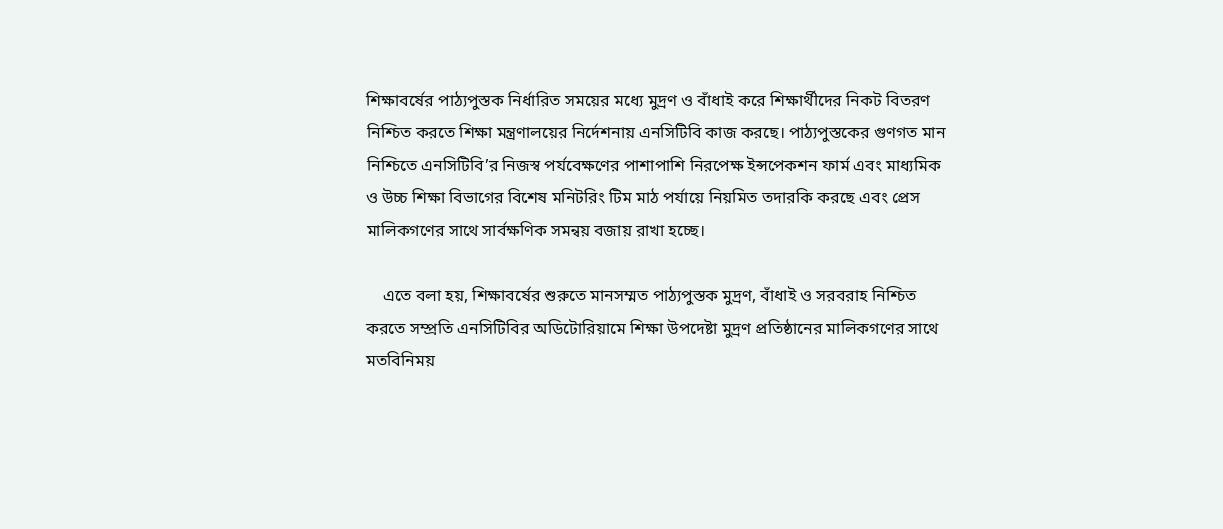শিক্ষাবর্ষের পাঠ্যপুস্তক নির্ধারিত সময়ের মধ্যে মুদ্রণ ও বাঁধাই করে শিক্ষার্থীদের নিকট বিতরণ নিশ্চিত করতে শিক্ষা মন্ত্রণালয়ের নির্দেশনায় এনসিটিবি কাজ করছে। পাঠ্যপুস্তকের গুণগত মান নিশ্চিতে এনসিটিবি’র নিজস্ব পর্যবেক্ষণের পাশাপাশি নিরপেক্ষ ইন্সপেকশন ফার্ম এবং মাধ্যমিক ও উচ্চ শিক্ষা বিভাগের বিশেষ মনিটরিং টিম মাঠ পর্যায়ে নিয়মিত তদারকি করছে এবং প্রেস মালিকগণের সাথে সার্বক্ষণিক সমন্বয় বজায় রাখা হচ্ছে।

    এতে বলা হয়, শিক্ষাবর্ষের শুরুতে মানসম্মত পাঠ্যপুস্তক মুদ্রণ, বাঁধাই ও সরবরাহ নিশ্চিত করতে সম্প্রতি এনসিটিবির অডিটোরিয়ামে শিক্ষা উপদেষ্টা মুদ্রণ প্রতিষ্ঠানের মালিকগণের সাথে মতবিনিময়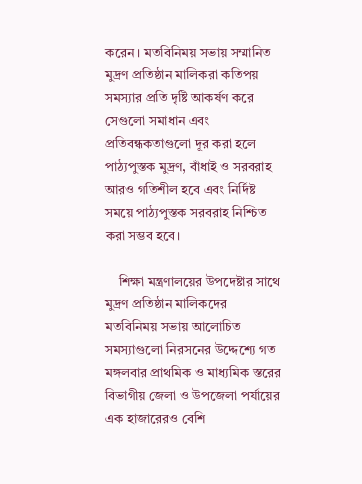করেন। মতবিনিময় সভায় সম্মানিত মুদ্রণ প্রতিষ্ঠান মালিকরা কতিপয় সমস্যার প্রতি দৃষ্টি আকর্ষণ করে সেগুলো সমাধান এবং প্রতিবন্ধকতাগুলো দূর করা হলে পাঠ্যপুস্তক মুদ্রণ, বাঁধাই ও সরবরাহ আরও গতিশীল হবে এবং নির্দিষ্ট সময়ে পাঠ্যপুস্তক সরবরাহ নিশ্চিত করা সম্ভব হবে।

    শিক্ষা মন্ত্রণালয়ের উপদেষ্টার সাথে মুদ্রণ প্রতিষ্ঠান মালিকদের মতবিনিময় সভায় আলোচিত সমস্যাগুলো নিরসনের উদ্দেশ্যে গত মঙ্গলবার প্রাথমিক ও মাধ্যমিক স্তরের বিভাগীয় জেলা ও উপজেলা পর্যায়ের এক হাজারেরও বেশি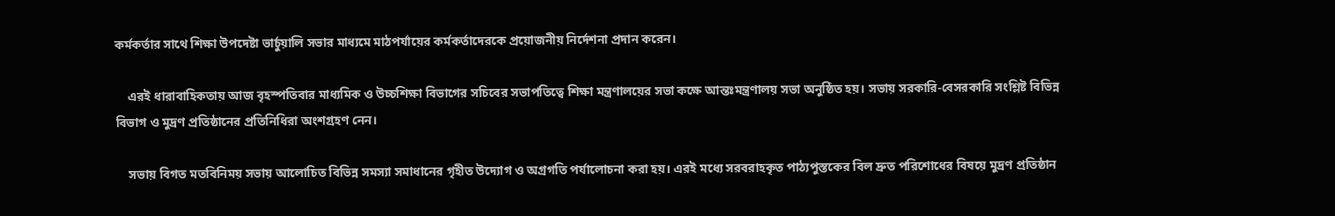কর্মকর্তার সাথে শিক্ষা উপদেষ্টা ভার্চুয়ালি সভার মাধ্যমে মাঠপর্যায়ের কর্মকর্তাদেরকে প্রয়োজনীয় নির্দেশনা প্রদান করেন।

    এরই ধারাবাহিকতায় আজ বৃহস্পতিবার মাধ্যমিক ও উচ্চশিক্ষা বিভাগের সচিবের সভাপতিত্বে শিক্ষা মন্ত্রণালয়ের সভা কক্ষে আন্তঃমন্ত্রণালয় সভা অনুষ্ঠিত হয়। সভায় সরকারি-বেসরকারি সংশ্লিষ্ট বিভিন্ন বিভাগ ও মুদ্রণ প্রতিষ্ঠানের প্রতিনিধিরা অংশগ্রহণ নেন।

    সভায় বিগত মতবিনিময় সভায় আলোচিত বিভিন্ন সমস্যা সমাধানের গৃহীত উদ্যোগ ও অগ্রগতি পর্যালোচনা করা হয়। এরই মধ্যে সরবরাহকৃত পাঠ্যপুস্তকের বিল দ্রুত পরিশোধের বিষয়ে মুদ্রণ প্রতিষ্ঠান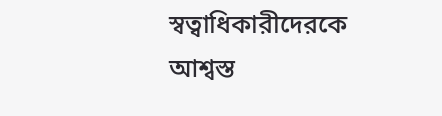স্বত্বাধিকারীদেরকে আশ্বস্ত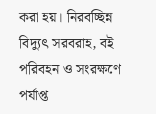করা হয়। নিরবচ্ছিন্ন বিদ্যুৎ সরবরাহ, বই পরিবহন ও সংরক্ষণে পর্যাপ্ত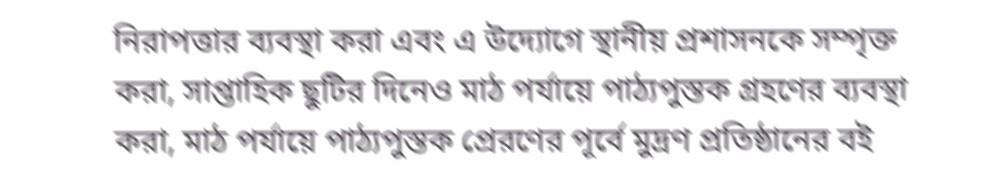নিরাপত্তার ব্যবস্থা করা এবং এ উদ্যোগে স্থানীয় প্রশাসনকে সম্পৃক্ত করা, সাপ্তাহিক ছুটির দিনেও মাঠ পর্যায়ে পাঠ্যপুস্তক গ্রহণের ব্যবস্থা করা, মাঠ পর্যায়ে পাঠ্যপুস্তক প্রেরণের পূর্বে মুদ্রণ প্রতিষ্ঠানের বই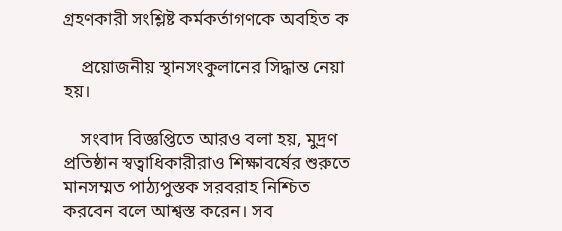গ্রহণকারী সংশ্লিষ্ট কর্মকর্তাগণকে অবহিত ক

    প্রয়োজনীয় স্থানসংকুলানের সিদ্ধান্ত নেয়া হয়।

    সংবাদ বিজ্ঞপ্তিতে আরও বলা হয়, মুদ্রণ প্রতিষ্ঠান স্বত্বাধিকারীরাও শিক্ষাবর্ষের শুরুতে মানসম্মত পাঠ্যপুস্তক সরবরাহ নিশ্চিত করবেন বলে আশ্বস্ত করেন। সব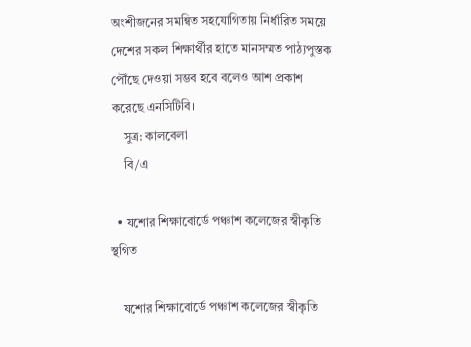অংশীজনের সমন্বিত সহযোগিতায় নির্ধারিত সময়ে দেশের সকল শিক্ষার্থীর হাতে মানসম্মত পাঠ্যপুস্তক পৌঁছে দেওয়া সম্ভব হবে বলেও আশ প্রকাশ করেছে এনসিটিবি।
    সুত্র: কালবেলা
    বি/এ

  • যশোর শিক্ষাবোর্ডে পঞ্চাশ কলেজের স্বীকৃতি স্থগিত

    যশোর শিক্ষাবোর্ডে পঞ্চাশ কলেজের স্বীকৃতি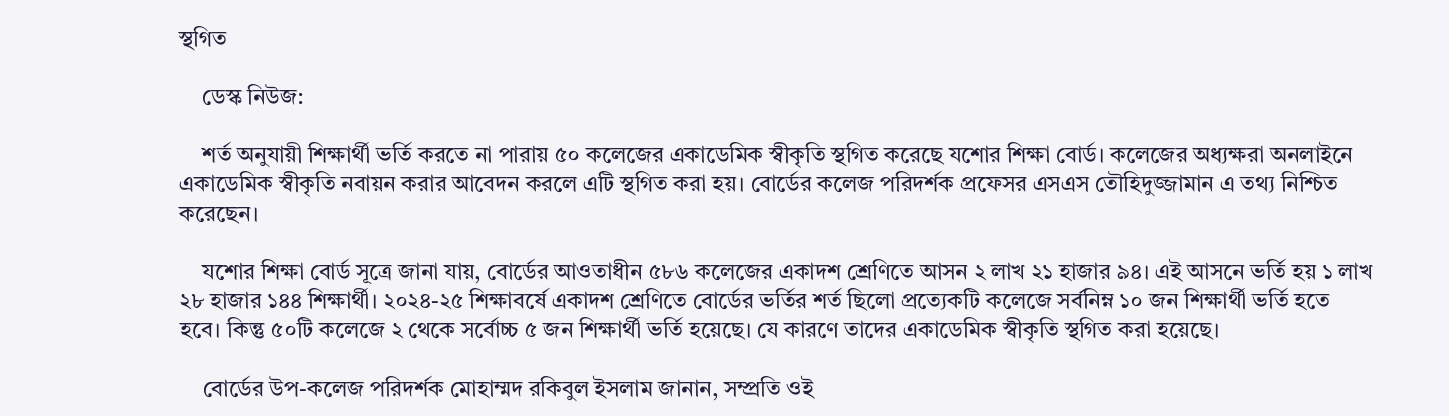স্থগিত

    ডেস্ক নিউজ:

    শর্ত অনুযায়ী শিক্ষার্থী ভর্তি করতে না পারায় ৫০ কলেজের একাডেমিক স্বীকৃতি স্থগিত করেছে যশোর শিক্ষা বোর্ড। কলেজের অধ্যক্ষরা অনলাইনে একাডেমিক স্বীকৃতি নবায়ন করার আবেদন করলে এটি স্থগিত করা হয়। বোর্ডের কলেজ পরিদর্শক প্রফেসর এসএস তৌহিদুজ্জামান এ তথ্য নিশ্চিত করেছেন।

    যশোর শিক্ষা বোর্ড সূত্রে জানা যায়, বোর্ডের আওতাধীন ৫৮৬ কলেজের একাদশ শ্রেণিতে আসন ২ লাখ ২১ হাজার ৯৪। এই আসনে ভর্তি হয় ১ লাখ ২৮ হাজার ১৪৪ শিক্ষার্থী। ২০২৪-২৫ শিক্ষাবর্ষে একাদশ শ্রেণিতে বোর্ডের ভর্তির শর্ত ছিলো প্রত্যেকটি কলেজে সর্বনিম্ন ১০ জন শিক্ষার্থী ভর্তি হতে হবে। কিন্তু ৫০টি কলেজে ২ থেকে সর্বোচ্চ ৫ জন শিক্ষার্থী ভর্তি হয়েছে। যে কারণে তাদের একাডেমিক স্বীকৃতি স্থগিত করা হয়েছে।

    বোর্ডের উপ-কলেজ পরিদর্শক মোহাম্মদ রকিবুল ইসলাম জানান, সম্প্রতি ওই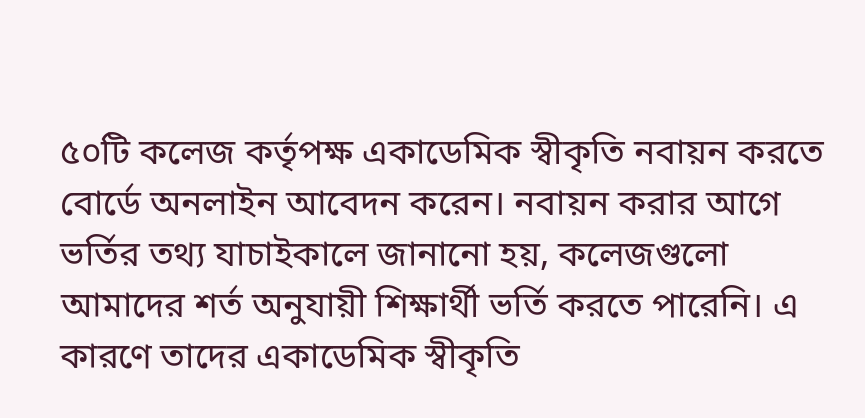৫০টি কলেজ কর্তৃপক্ষ একাডেমিক স্বীকৃতি নবায়ন করতে বোর্ডে অনলাইন আবেদন করেন। নবায়ন করার আগে ভর্তির তথ্য যাচাইকালে জানানো হয়, কলেজগুলো আমাদের শর্ত অনুযায়ী শিক্ষার্থী ভর্তি করতে পারেনি। এ কারণে তাদের একাডেমিক স্বীকৃতি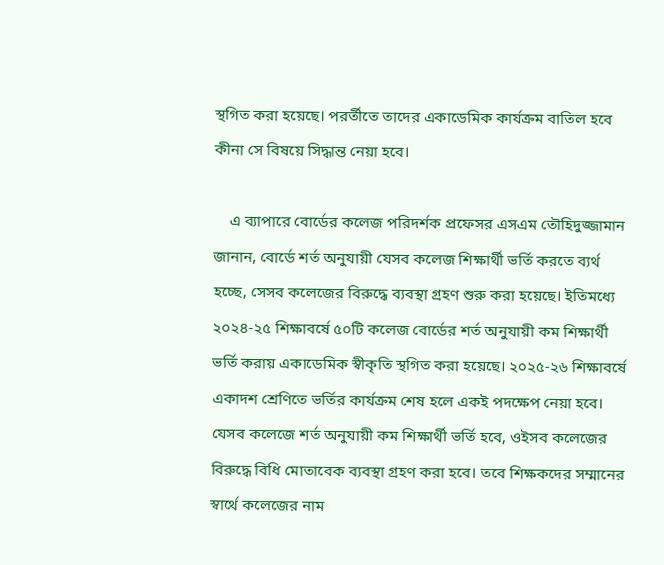স্থগিত করা হয়েছে। পরর্তীতে তাদের একাডেমিক কার্যক্রম বাতিল হবে কীনা সে বিষয়ে সিদ্ধান্ত নেয়া হবে।

    এ ব্যাপারে বোর্ডের কলেজ পরিদর্শক প্রফেসর এসএম তৌহিদুজ্জামান জানান, বোর্ডে শর্ত অনুযায়ী যেসব কলেজ শিক্ষার্থী ভর্তি করতে ব্যর্থ হচ্ছে, সেসব কলেজের বিরুদ্ধে ব্যবস্থা গ্রহণ শুরু করা হয়েছে। ইতিমধ্যে ২০২৪-২৫ শিক্ষাবর্ষে ৫০টি কলেজ বোর্ডের শর্ত অনুযায়ী কম শিক্ষার্থী ভর্তি করায় একাডেমিক স্বীকৃতি স্থগিত করা হয়েছে। ২০২৫-২৬ শিক্ষাবর্ষে একাদশ শ্রেণিতে ভর্তির কার্যক্রম শেষ হলে একই পদক্ষেপ নেয়া হবে। যেসব কলেজে শর্ত অনুযায়ী কম শিক্ষার্থী ভর্তি হবে, ওইসব কলেজের বিরুদ্ধে বিধি মোতাবেক ব্যবস্থা গ্রহণ করা হবে। তবে শিক্ষকদের সম্মানের স্বার্থে কলেজের নাম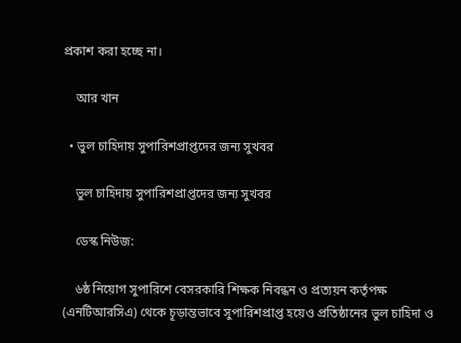প্রকাশ করা হচ্ছে না।

    আর খান

  • ভুল চাহিদায় সুপারিশপ্রাপ্তদের জন্য সুখবর

    ভুল চাহিদায় সুপারিশপ্রাপ্তদের জন্য সুখবর

    ডেস্ক নিউজ:

    ৬ষ্ঠ নিয়োগ সুপারিশে বেসরকারি শিক্ষক নিবন্ধন ও প্রত্যয়ন কর্তৃপক্ষ (এনটিআরসিএ) থেকে চূড়ান্তভাবে সুপারিশপ্রাপ্ত হয়েও প্রতিষ্ঠানের ভুল চাহিদা ও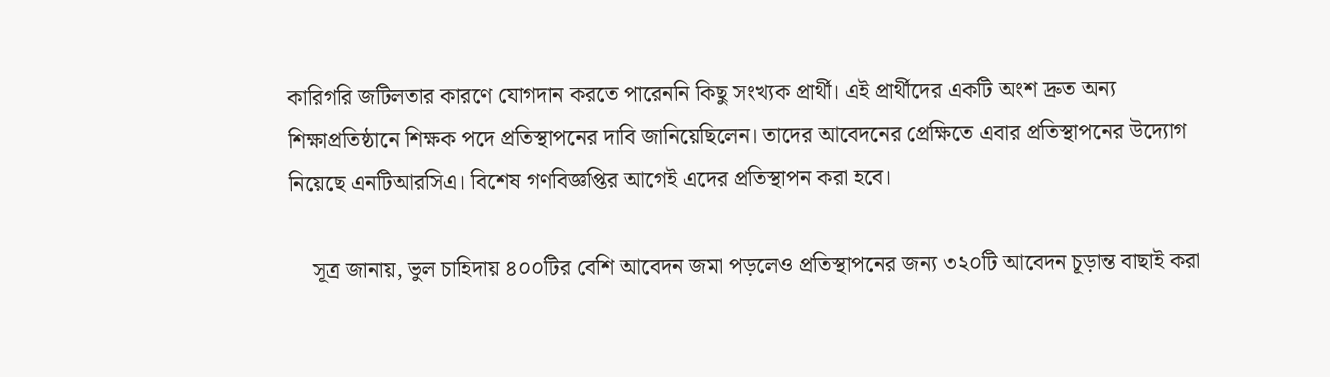কারিগরি জটিলতার কারণে যোগদান করতে পারেননি কিছু সংখ্যক প্রার্থী। এই প্রার্থীদের একটি অংশ দ্রুত অন্য শিক্ষাপ্রতিষ্ঠানে শিক্ষক পদে প্রতিস্থাপনের দাবি জানিয়েছিলেন। তাদের আবেদনের প্রেক্ষিতে এবার প্রতিস্থাপনের উদ্যোগ নিয়েছে এনটিআরসিএ। বিশেষ গণবিজ্ঞপ্তির আগেই এদের প্রতিস্থাপন করা হবে।

    সূত্র জানায়, ভুল চাহিদায় ৪০০টির বেশি আবেদন জমা পড়লেও প্রতিস্থাপনের জন্য ৩২০টি আবেদন চূড়ান্ত বাছাই করা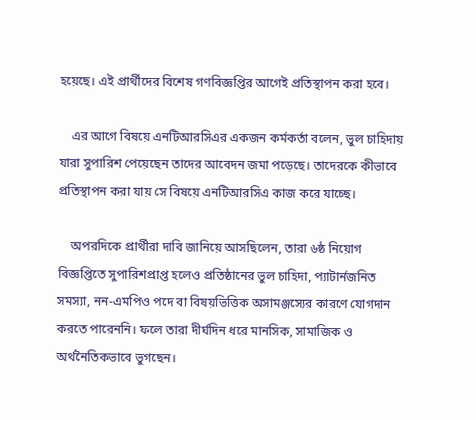হয়েছে। এই প্রার্থীদের বিশেষ গণবিজ্ঞপ্তির আগেই প্রতিস্থাপন করা হবে।

    এর আগে বিষয়ে এনটিআরসিএর একজন কর্মকর্তা বলেন, ভুল চাহিদায় যারা সুপারিশ পেয়েছেন তাদের আবেদন জমা পড়েছে। তাদেরকে কীভাবে প্রতিস্থাপন করা যায় সে বিষয়ে এনটিআরসিএ কাজ করে যাচ্ছে।

    অপরদিকে প্রার্থীরা দাবি জানিয়ে আসছিলেন, তারা ৬ষ্ঠ নিয়োগ বিজ্ঞপ্তিতে সুপারিশপ্রাপ্ত হলেও প্রতিষ্ঠানের ভুল চাহিদা, প্যাটার্নজনিত সমস্যা, নন-এমপিও পদে বা বিষয়ভিত্তিক অসামঞ্জস্যের কারণে যোগদান করতে পারেননি। ফলে তারা দীর্ঘদিন ধরে মানসিক, সামাজিক ও অর্থনৈতিকভাবে ভুগছেন।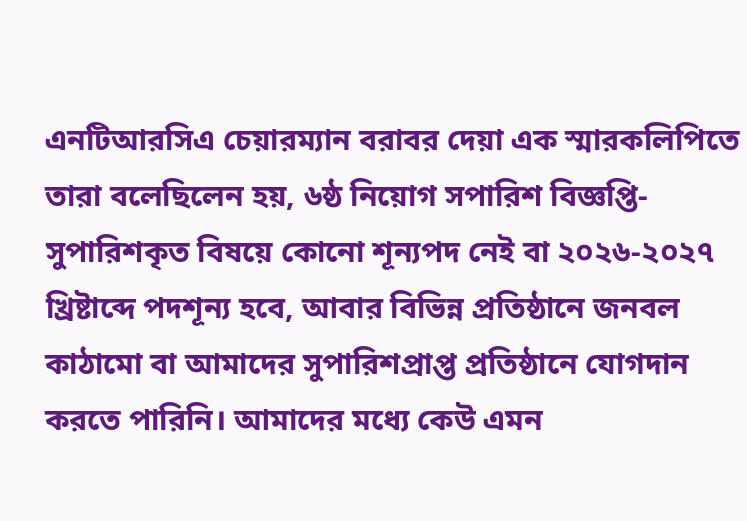এনটিআরসিএ চেয়ারম্যান বরাবর দেয়া এক স্মারকলিপিতে তারা বলেছিলেন হয়, ৬ষ্ঠ নিয়োগ সপারিশ বিজ্ঞপ্তি-সুপারিশকৃত বিষয়ে কোনো শূন্যপদ নেই বা ২০২৬-২০২৭ খ্রিষ্টাব্দে পদশূন্য হবে, আবার বিভিন্ন প্রতিষ্ঠানে জনবল কাঠামো বা আমাদের সুপারিশপ্রাপ্ত প্রতিষ্ঠানে যোগদান করতে পারিনি। আমাদের মধ্যে কেউ এমন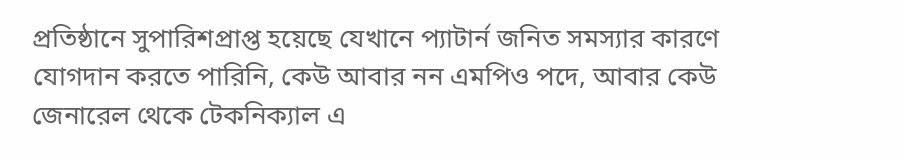প্রতিষ্ঠানে সুপারিশপ্রাপ্ত হয়েছে যেখানে প্যাটার্ন জনিত সমস্যার কারণে যোগদান করতে পারিনি, কেউ আবার নন এমপিও পদে, আবার কেউ জেনারেল থেকে টেকনিক্যাল এ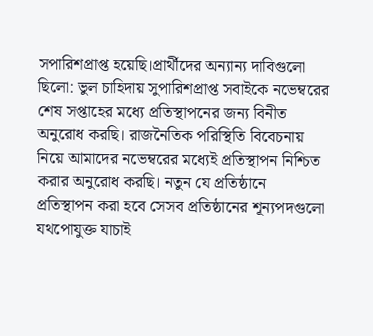সপারিশপ্রাপ্ত হয়েছি।প্রার্থীদের অন্যান্য দাবিগুলো ছিলো: ভুল চাহিদায় সুপারিশপ্রাপ্ত সবাইকে নভেম্বরের শেষ সপ্তাহের মধ্যে প্রতিস্থাপনের জন্য বিনীত অনুরোধ করছি। রাজনৈতিক পরিস্থিতি বিবেচনায় নিয়ে আমাদের নভেম্বরের মধ্যেই প্রতিস্থাপন নিশ্চিত করার অনুরোধ করছি। নতুন যে প্রতিষ্ঠানে প্রতিস্থাপন করা হবে সেসব প্রতিষ্ঠানের শূন্যপদগুলো যথপোযুক্ত যাচাই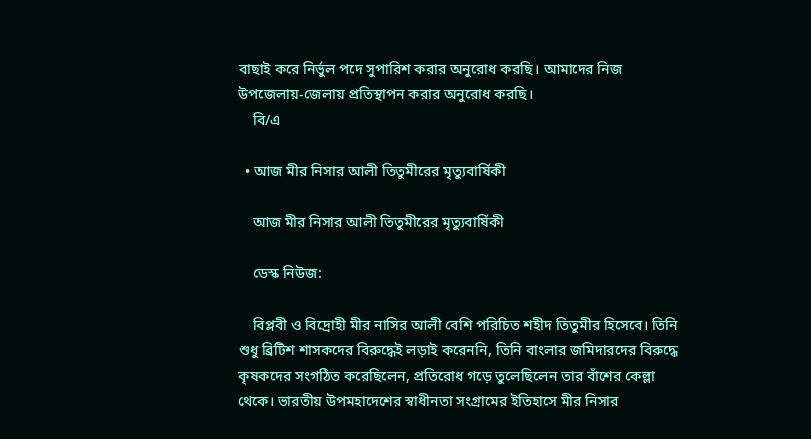বাছাই করে নির্ভুল পদে সুপারিশ করার অনুরোধ করছি। আমাদের নিজ উপজেলায়-জেলায় প্রতিস্থাপন করার অনুরোধ করছি।
    বি/এ

  • আজ মীর নিসার আলী তিতুমীরের মৃত্যুবার্ষিকী

    আজ মীর নিসার আলী তিতুমীরের মৃত্যুবার্ষিকী

    ডেস্ক নিউজ:

    বিপ্লবী ও বিদ্রোহী মীর নাসির আলী বেশি পরিচিত শহীদ তিতুমীর হিসেবে। তিনি শুধু ব্রিটিশ শাসকদের বিরুদ্ধেই লড়াই করেননি, তিনি বাংলার জমিদারদের বিরুদ্ধে কৃষকদের সংগঠিত করেছিলেন, প্রতিরোধ গড়ে তুলেছিলেন তার বাঁশের কেল্লা থেকে। ভারতীয় উপমহাদেশের স্বাধীনতা সংগ্রামের ইতিহাসে মীর নিসার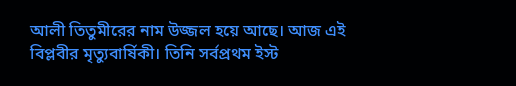আলী তিতুমীরের নাম উজ্জল হয়ে আছে। আজ এই বিপ্লবীর মৃত্যুবার্ষিকী। তিনি সর্বপ্রথম ইস্ট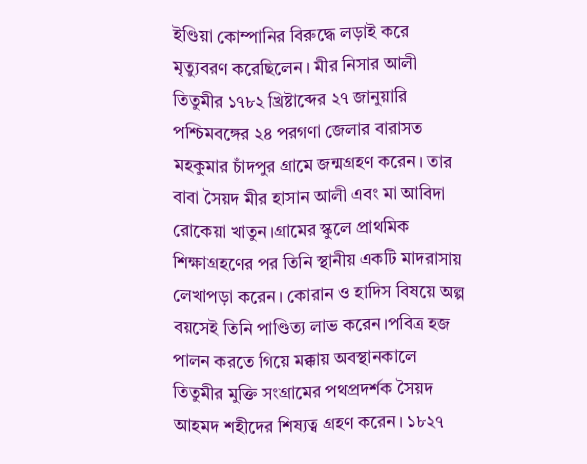ইণ্ডিয়া কোম্পানির বিরুদ্ধে লড়াই করে মৃত্যুবরণ করেছিলেন। মীর নিসার আলী তিতুমীর ১৭৮২ খ্রিষ্টাব্দের ২৭ জানুয়ারি পশ্চিমবঙ্গের ২৪ পরগণা জেলার বারাসত মহকুমার চাঁদপুর গ্রামে জন্মগ্রহণ করেন। তার বাবা সৈয়দ মীর হাসান আলী এবং মা আবিদা রোকেয়া খাতুন।গ্রামের স্কুলে প্রাথমিক শিক্ষাগ্রহণের পর তিনি স্থানীয় একটি মাদরাসায় লেখাপড়া করেন। কোরান ও হাদিস বিষয়ে অল্প বয়সেই তিনি পাণ্ডিত্য লাভ করেন।পবিত্র হজ পালন করতে গিয়ে মক্কায় অবস্থানকালে তিতুমীর মুক্তি সংগ্রামের পথপ্রদর্শক সৈয়দ আহমদ শহীদের শিষ্যত্ব গ্রহণ করেন। ১৮২৭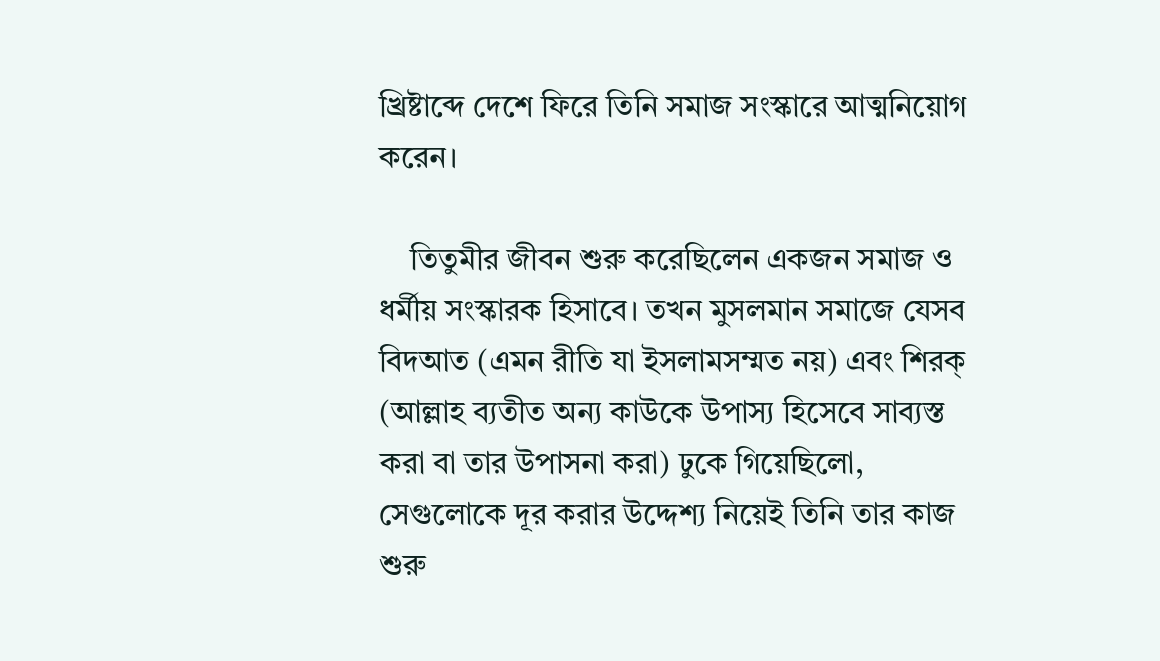খ্রিষ্টাব্দে দেশে ফিরে তিনি সমাজ সংস্কারে আত্মনিয়োগ করেন।

    তিতুমীর জীবন শুরু করেছিলেন একজন সমাজ ও ধর্মীয় সংস্কারক হিসাবে। তখন মুসলমান সমাজে যেসব বিদআত (এমন রীতি যা ইসলামসম্মত নয়) এবং শিরক্ (আল্লাহ ব্যতীত অন্য কাউকে উপাস্য হিসেবে সাব্যস্ত করা বা তার উপাসনা করা) ঢুকে গিয়েছিলো, সেগুলোকে দূর করার উদ্দেশ্য নিয়েই তিনি তার কাজ শুরু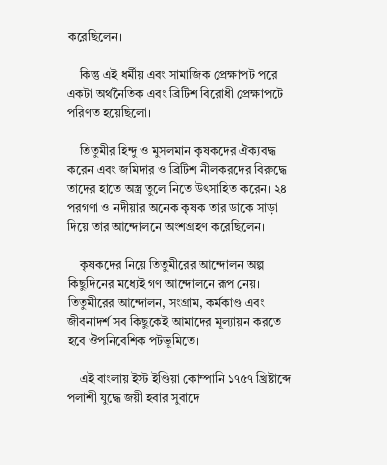করেছিলেন।

    কিন্তু এই ধর্মীয় এবং সামাজিক প্রেক্ষাপট পরে একটা অর্থনৈতিক এবং ব্রিটিশ বিরোধী প্রেক্ষাপটে পরিণত হয়েছিলো।

    তিতুমীর হিন্দু ও মুসলমান কৃষকদের ঐক্যবদ্ধ করেন এবং জমিদার ও ব্রিটিশ নীলকরদের বিরুদ্ধে তাদের হাতে অস্ত্র তুলে নিতে উৎসাহিত করেন। ২৪ পরগণা ও নদীয়ার অনেক কৃষক তার ডাকে সাড়া দিয়ে তার আন্দোলনে অংশগ্রহণ করেছিলেন।

    কৃষকদের নিয়ে তিতুমীরের আন্দোলন অল্প কিছুদিনের মধ্যেই গণ আন্দোলনে রূপ নেয়। তিতুমীরের আন্দোলন, সংগ্রাম, কর্মকাণ্ড এবং জীবনাদর্শ সব কিছুকেই আমাদের মূল্যায়ন করতে হবে ঔপনিবেশিক পটভূমিতে।

    এই বাংলায় ইস্ট ইণ্ডিয়া কোম্পানি ১৭৫৭ খ্রিষ্টাব্দে পলাশী যুদ্ধে জয়ী হবার সুবাদে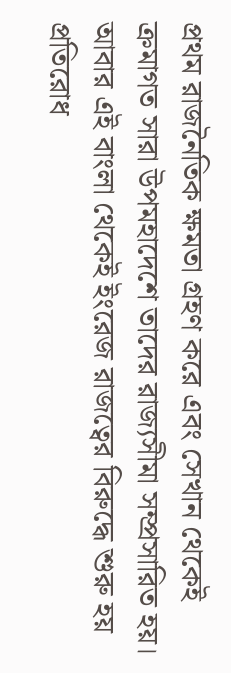প্রথম রাজনৈতিক ক্ষমতা গ্রহণ করে এবং সেখান থেকেই ক্রমাগত সারা উপমহাদেশে তাদের রাজ্যসীমা সম্প্রসারিত হয়। আবার এই বাংলা থেকেই ইংরেজ রাজত্বের বিরুদ্ধে শুরু হয় প্রতিরোধ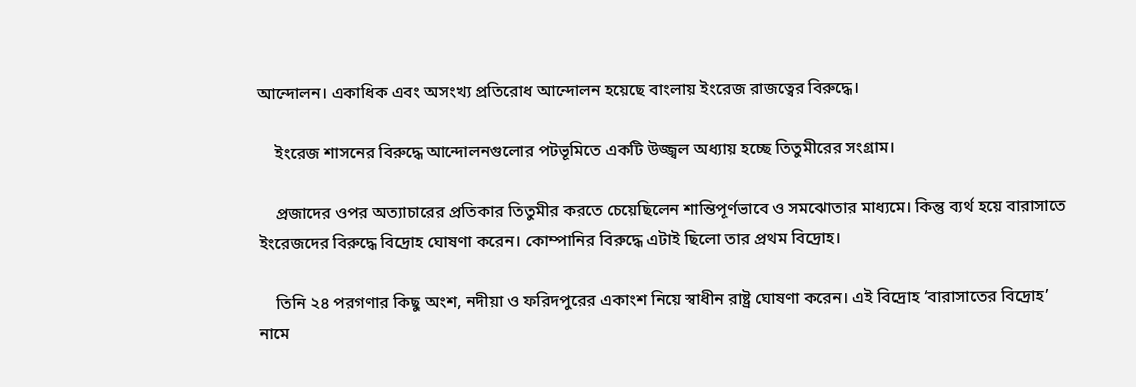আন্দোলন। একাধিক এবং অসংখ্য প্রতিরোধ আন্দোলন হয়েছে বাংলায় ইংরেজ রাজত্বের বিরুদ্ধে।

    ইংরেজ শাসনের বিরুদ্ধে আন্দোলনগুলোর পটভূমিতে একটি উজ্জ্বল অধ্যায় হচ্ছে তিতুমীরের সংগ্রাম।

    প্রজাদের ওপর অত্যাচারের প্রতিকার তিতুমীর করতে চেয়েছিলেন শান্তিপূর্ণভাবে ও সমঝোতার মাধ্যমে। কিন্তু ব্যর্থ হয়ে বারাসাতে ইংরেজদের বিরুদ্ধে বিদ্রোহ ঘোষণা করেন। কোম্পানির বিরুদ্ধে এটাই ছিলো তার প্রথম বিদ্রোহ।

    তিনি ২৪ পরগণার কিছু অংশ, নদীয়া ও ফরিদপুরের একাংশ নিয়ে স্বাধীন রাষ্ট্র ঘোষণা করেন। এই বিদ্রোহ ‘বারাসাতের বিদ্রোহ’ নামে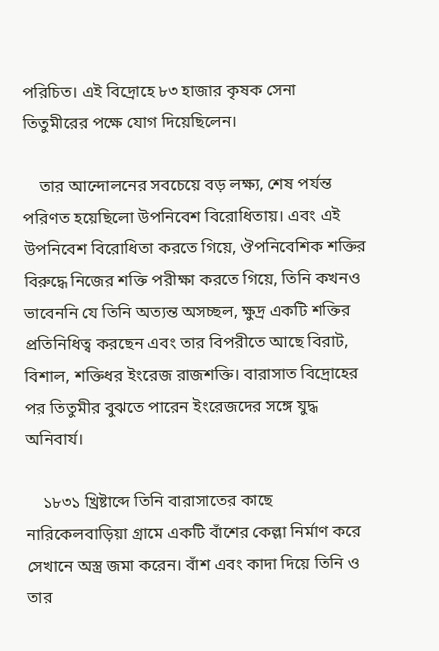পরিচিত। এই বিদ্রোহে ৮৩ হাজার কৃষক সেনা তিতুমীরের পক্ষে যোগ দিয়েছিলেন।

    তার আন্দোলনের সবচেয়ে বড় লক্ষ্য, শেষ পর্যন্ত পরিণত হয়েছিলো উপনিবেশ বিরোধিতায়। এবং এই উপনিবেশ বিরোধিতা করতে গিয়ে, ঔপনিবেশিক শক্তির বিরুদ্ধে নিজের শক্তি পরীক্ষা করতে গিয়ে, তিনি কখনও ভাবেননি যে তিনি অত্যন্ত অসচ্ছল, ক্ষুদ্র একটি শক্তির প্রতিনিধিত্ব করছেন এবং তার বিপরীতে আছে বিরাট, বিশাল, শক্তিধর ইংরেজ রাজশক্তি। বারাসাত বিদ্রোহের পর তিতুমীর বুঝতে পারেন ইংরেজদের সঙ্গে যুদ্ধ অনিবার্য।

    ১৮৩১ খ্রিষ্টাব্দে তিনি বারাসাতের কাছে নারিকেলবাড়িয়া গ্রামে একটি বাঁশের কেল্লা নির্মাণ করে সেখানে অস্ত্র জমা করেন। বাঁশ এবং কাদা দিয়ে তিনি ও তার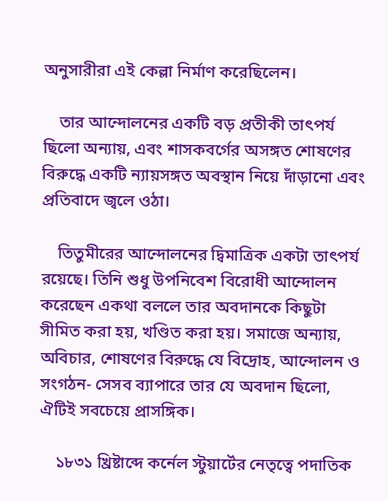অনুসারীরা এই কেল্লা নির্মাণ করেছিলেন।

    তার আন্দোলনের একটি বড় প্রতীকী তাৎপর্য ছিলো অন্যায়, এবং শাসকবর্গের অসঙ্গত শোষণের বিরুদ্ধে একটি ন্যায়সঙ্গত অবস্থান নিয়ে দাঁড়ানো এবং প্রতিবাদে জ্বলে ওঠা।

    তিতুমীরের আন্দোলনের দ্বিমাত্রিক একটা তাৎপর্য রয়েছে। তিনি শুধু উপনিবেশ বিরোধী আন্দোলন করেছেন একথা বললে তার অবদানকে কিছুটা সীমিত করা হয়, খণ্ডিত করা হয়। সমাজে অন্যায়, অবিচার, শোষণের বিরুদ্ধে যে বিদ্রোহ, আন্দোলন ও সংগঠন- সেসব ব্যাপারে তার যে অবদান ছিলো, ঐটিই সবচেয়ে প্রাসঙ্গিক।

    ১৮৩১ খ্রিষ্টাব্দে কর্নেল স্টুয়ার্টের নেতৃত্বে পদাতিক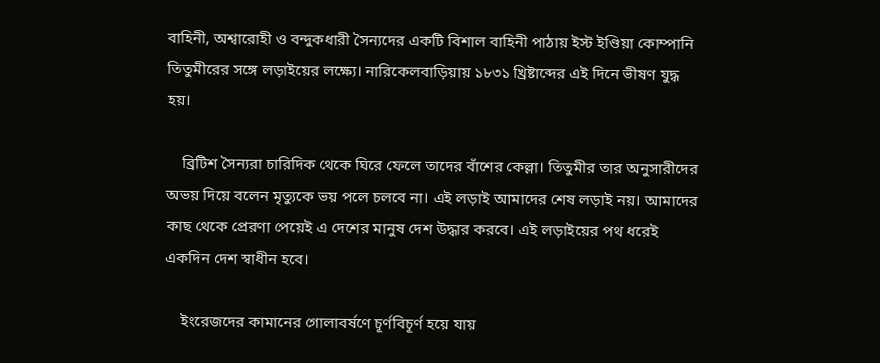বাহিনী, অশ্বারোহী ও বন্দুকধারী সৈন্যদের একটি বিশাল বাহিনী পাঠায় ইস্ট ইণ্ডিয়া কোম্পানি তিতুমীরের সঙ্গে লড়াইয়ের লক্ষ্যে। নারিকেলবাড়িয়ায় ১৮৩১ খ্রিষ্টাব্দের এই দিনে ভীষণ যুদ্ধ হয়।

    ব্রিটিশ সৈন্যরা চারিদিক থেকে ঘিরে ফেলে তাদের বাঁশের কেল্লা। তিতুমীর তার অনুসারীদের অভয় দিয়ে বলেন মৃত্যুকে ভয় পলে চলবে না। এই লড়াই আমাদের শেষ লড়াই নয়। আমাদের কাছ থেকে প্রেরণা পেয়েই এ দেশের মানুষ দেশ উদ্ধার করবে। এই লড়াইয়ের পথ ধরেই একদিন দেশ স্বাধীন হবে।

    ইংরেজদের কামানের গোলাবর্ষণে চূর্ণবিচূর্ণ হয়ে যায়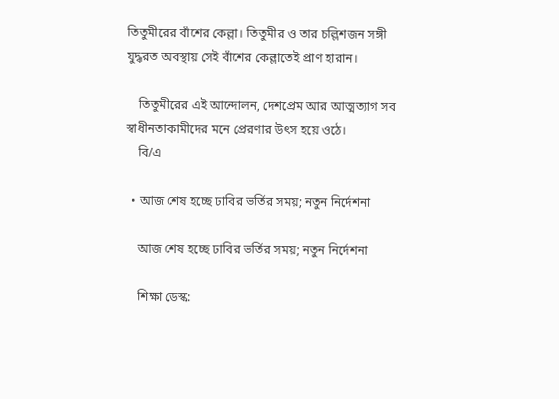তিতুমীরের বাঁশের কেল্লা। তিতুমীর ও তার চল্লিশজন সঙ্গী যুদ্ধরত অবস্থায় সেই বাঁশের কেল্লাতেই প্রাণ হারান।

    তিতুমীরের এই আন্দোলন, দেশপ্রেম আর আত্মত্যাগ সব স্বাধীনতাকামীদের মনে প্রেরণার উৎস হয়ে ওঠে।
    বি/এ

  • আজ শেষ হচ্ছে ঢাবির ভর্তির সময়; নতুন নির্দেশনা

    আজ শেষ হচ্ছে ঢাবির ভর্তির সময়; নতুন নির্দেশনা

    শিক্ষা ডেস্ক: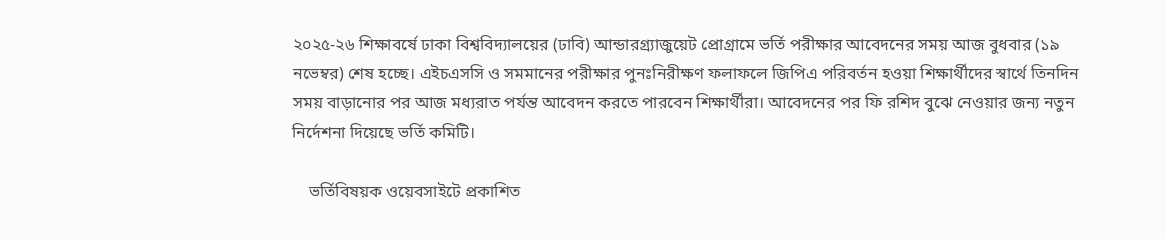২০২৫-২৬ শিক্ষাবর্ষে ঢাকা বিশ্ববিদ্যালয়ের (ঢাবি) আন্ডারগ্র্যাজুয়েট প্রোগ্রামে ভর্তি পরীক্ষার আবেদনের সময় আজ বুধবার (১৯ নভেম্বর) শেষ হচ্ছে। এইচএসসি ও সমমানের পরীক্ষার পুনঃনিরীক্ষণ ফলাফলে জিপিএ পরিবর্তন হওয়া শিক্ষার্থীদের স্বার্থে তিনদিন সময় বাড়ানোর পর আজ মধ্যরাত পর্যন্ত আবেদন করতে পারবেন শিক্ষার্থীরা। আবেদনের পর ফি রশিদ বুঝে নেওয়ার জন্য নতুন নির্দেশনা দিয়েছে ভর্তি কমিটি।

    ভর্তিবিষয়ক ওয়েবসাইটে প্রকাশিত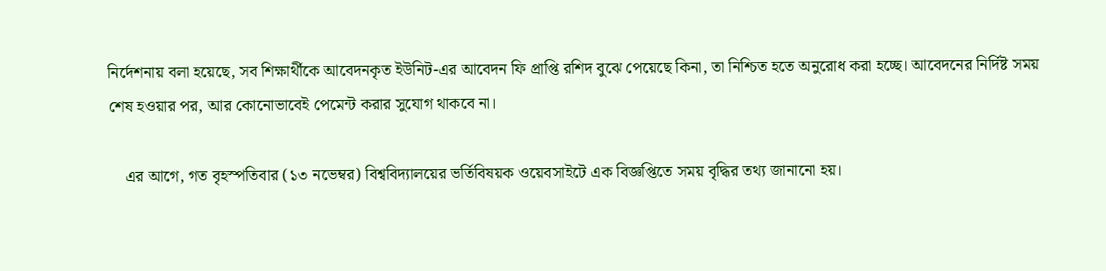নির্দেশনায় বলা হয়েছে, সব শিক্ষার্থীকে আবেদনকৃত ইউনিট-এর আবেদন ফি প্রাপ্তি রশিদ বুঝে পেয়েছে কিনা, তা নিশ্চিত হতে অনুরোধ করা হচ্ছে। আবেদনের নির্দিষ্ট সময় শেষ হওয়ার পর, আর কোনোভাবেই পেমেন্ট করার সুযোগ থাকবে না।

    এর আগে, গত বৃহস্পতিবার (১৩ নভেম্বর) বিশ্ববিদ্যালয়ের ভর্তিবিষয়ক ওয়েবসাইটে এক বিজ্ঞপ্তিতে সময় বৃদ্ধির তথ্য জানানো হয়।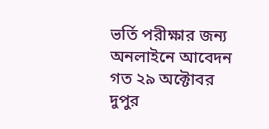ভর্তি পরীক্ষার জন্য অনলাইনে আবেদন গত ২৯ অক্টোবর দুপুর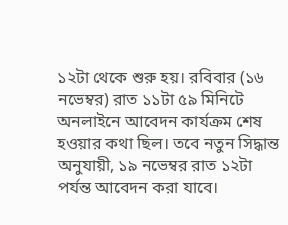১২টা থেকে শুরু হয়। রবিবার (১৬ নভেম্বর) রাত ১১টা ৫৯ মিনিটে অনলাইনে আবেদন কার্যক্রম শেষ হওয়ার কথা ছিল। তবে নতুন সিদ্ধান্ত অনুযায়ী, ১৯ নভেম্বর রাত ১২টা পর্যন্ত আবেদন করা যাবে।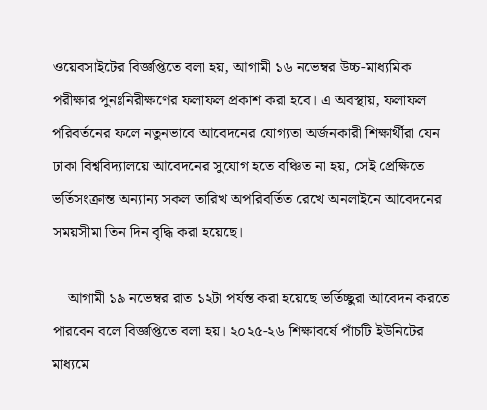ওয়েবসাইটের বিজ্ঞপ্তিতে বলা হয়, আগামী ১৬ নভেম্বর উচ্চ-মাধ্যমিক পরীক্ষার পুনঃনিরীক্ষণের ফলাফল প্রকাশ করা হবে। এ অবস্থায়, ফলাফল পরিবর্তনের ফলে নতুনভাবে আবেদনের যোগ্যতা অর্জনকারী শিক্ষার্থীরা যেন ঢাকা বিশ্ববিদ্যালয়ে আবেদনের সুযোগ হতে বঞ্চিত না হয়, সেই প্রেক্ষিতে ভর্তিসংক্রান্ত অন্যান্য সকল তারিখ অপরিবর্তিত রেখে অনলাইনে আবেদনের সময়সীমা তিন দিন বৃদ্ধি করা হয়েছে।

    আগামী ১৯ নভেম্বর রাত ১২টা পর্যন্ত করা হয়েছে ভর্তিচ্ছুরা আবেদন করতে পারবেন বলে বিজ্ঞপ্তিতে বলা হয়। ২০২৫-২৬ শিক্ষাবর্ষে পাঁচটি ইউনিটের মাধ্যমে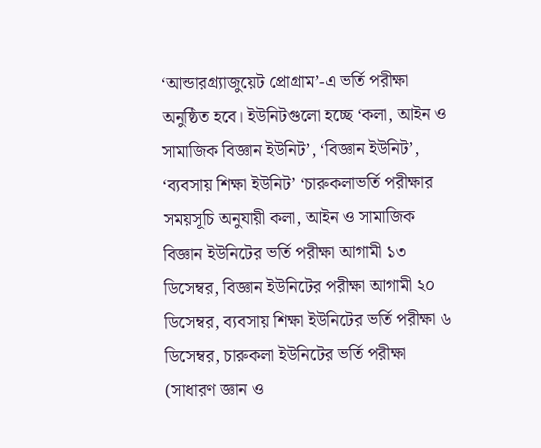‘আন্ডারগ্র্যাজুয়েট প্রোগ্রাম’-এ ভর্তি পরীক্ষা অনুষ্ঠিত হবে। ইউনিটগুলো হচ্ছে ‘কলা, আইন ও সামাজিক বিজ্ঞান ইউনিট’, ‘বিজ্ঞান ইউনিট’, ‘ব্যবসায় শিক্ষা ইউনিট’ ‘চারুকলাভর্তি পরীক্ষার সময়সূচি অনুযায়ী কলা, আইন ও সামাজিক বিজ্ঞান ইউনিটের ভর্তি পরীক্ষা আগামী ১৩ ডিসেম্বর, বিজ্ঞান ইউনিটের পরীক্ষা আগামী ২০ ডিসেম্বর, ব্যবসায় শিক্ষা ইউনিটের ভর্তি পরীক্ষা ৬ ডিসেম্বর, চারুকলা ইউনিটের ভর্তি পরীক্ষা (সাধারণ জ্ঞান ও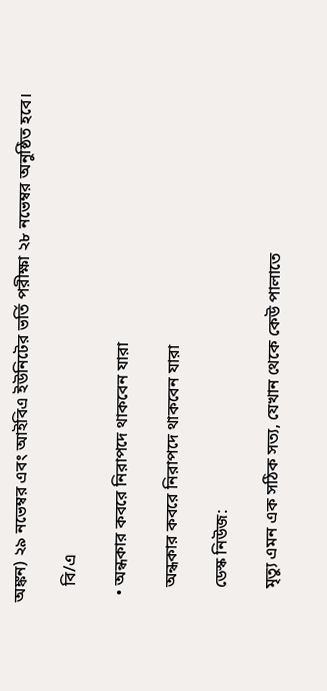অঙ্কন) ২৯ নভেম্বর এবং আইবিএ ইউনিটের ভর্তি পরীক্ষা ২৮ নভেম্বর অনুষ্ঠিত হবে।

    বি/এ

  • অন্ধকার কবরে নিরাপদে থাকবেন যারা

    অন্ধকার কবরে নিরাপদে থাকবেন যারা

    ডেস্ক নিউজ:

    মৃত্যু এমন এক সঠিক সত্য, যেখান থেকে কেউ পালাতে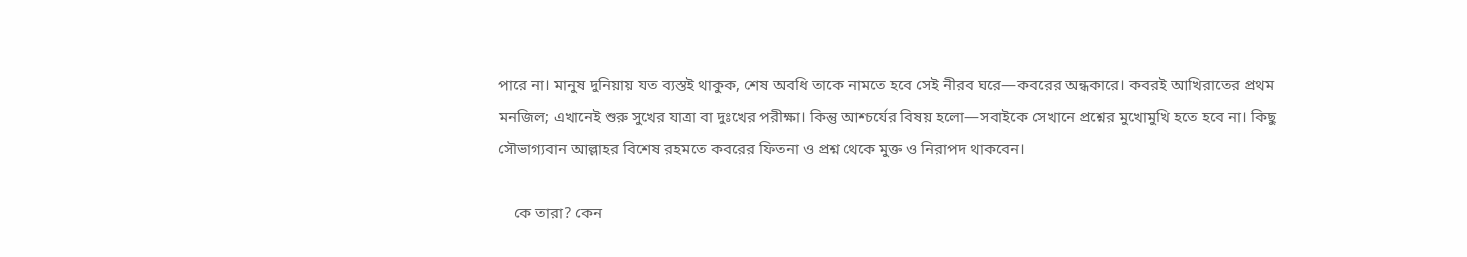পারে না। মানুষ দুনিয়ায় যত ব্যস্তই থাকুক, শেষ অবধি তাকে নামতে হবে সেই নীরব ঘরে—কবরের অন্ধকারে। কবরই আখিরাতের প্রথম মনজিল; এখানেই শুরু সুখের যাত্রা বা দুঃখের পরীক্ষা। কিন্তু আশ্চর্যের বিষয় হলো—সবাইকে সেখানে প্রশ্নের মুখোমুখি হতে হবে না। কিছু সৌভাগ্যবান আল্লাহর বিশেষ রহমতে কবরের ফিতনা ও প্রশ্ন থেকে মুক্ত ও নিরাপদ থাকবেন।

    কে তারা? কেন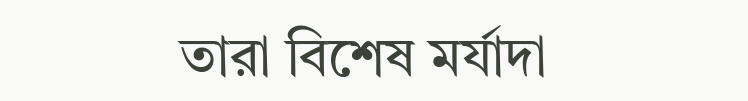তারা বিশেষ মর্যাদা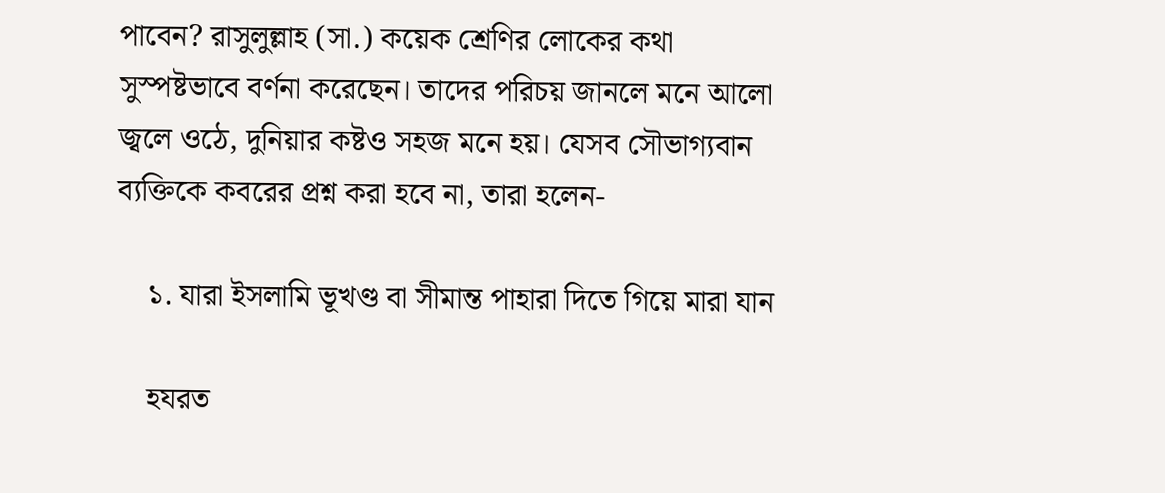পাবেন? রাসুলুল্লাহ (সা.) কয়েক শ্রেণির লোকের কথা সুস্পষ্টভাবে বর্ণনা করেছেন। তাদের পরিচয় জানলে মনে আলো জ্বলে ওঠে, দুনিয়ার কষ্টও সহজ মনে হয়। যেসব সৌভাগ্যবান ব্যক্তিকে কবরের প্রশ্ন করা হবে না, তারা হলেন-

    ১. যারা ইসলামি ভূখণ্ড বা সীমান্ত পাহারা দিতে গিয়ে মারা যান

    হযরত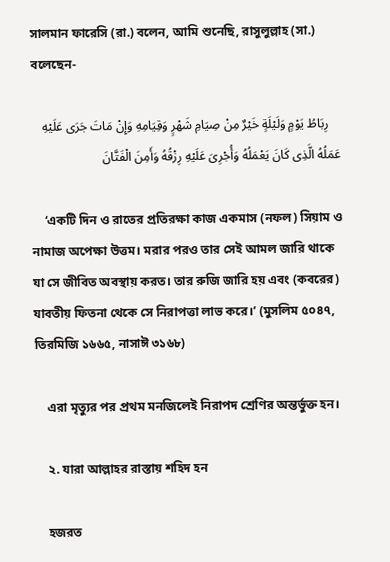সালমান ফারেসি (রা.) বলেন, আমি শুনেছি, রাসুলুল্লাহ (সা.) বলেছেন-

    رِبَاطُ يَوْمٍ وَلَيْلَةٍ خَيْرٌ مِنْ صِيَامِ شَهْرٍ وَقِيَامِهِ وَإِنْ مَاتَ جَرَى عَلَيْهِ عَمَلُهُ الَّذِى كَانَ يَعْمَلُهُ وَأُجْرِىَ عَلَيْهِ رِزْقُهُ وَأَمِنَ الْفَتَّانَ

    ‘একটি দিন ও রাতের প্রতিরক্ষা কাজ একমাস (নফল) সিয়াম ও নামাজ অপেক্ষা উত্তম। মরার পরও তার সেই আমল জারি থাকে যা সে জীবিত অবস্থায় করত। তার রুজি জারি হয় এবং (কবরের) যাবতীয় ফিতনা থেকে সে নিরাপত্তা লাভ করে।’ (মুসলিম ৫০৪৭, তিরমিজি ১৬৬৫, নাসাঈ ৩১৬৮)

    এরা মৃত্যুর পর প্রথম মনজিলেই নিরাপদ শ্রেণির অন্তর্ভুক্ত হন।

    ২. যারা আল্লাহর রাস্তায় শহিদ হন

    হজরত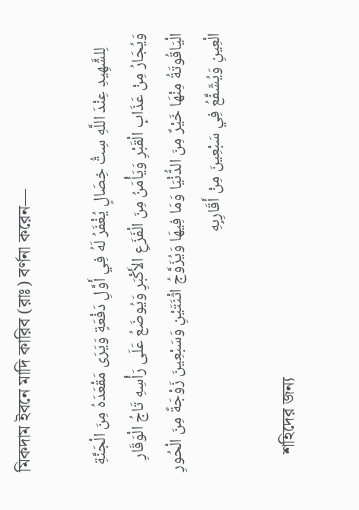মিকদাম ইবনে মাদি কারিব (রাঃ) বর্ণনা করেন—

    لِلشَّهِيدِ عِنْدَ اللَّهِ سِتُّ خِصَالٍ يُغْفَرُ لَهُ فِي أَوَّلِ دَفْعَةٍ وَيَرَى مَقْعَدَهُ مِنَ الْجَنَّةِ وَيُجَارُ مِنْ عَذَابِ الْقَبْرِ وَيَأْمَنُ مِنَ الْفَزَعِ الأَكْبَرِ وَيُوضَعُ عَلَى رَأْسِهِ تَاجُ الْوَقَارِ الْيَاقُوتَةُ مِنْهَا خَيْرٌ مِنَ الدُّنْيَا وَمَا فِيهَا وَيُزَوَّجُ اثْنَتَيْنِ وَسَبْعِينَ زَوْجَةً مِنَ الْحُورِ الْعِينِ وَيُشَفَّعُ فِي سَبْعِينَ مِنْ أَقَارِبِهِ

    শহিদের জন্য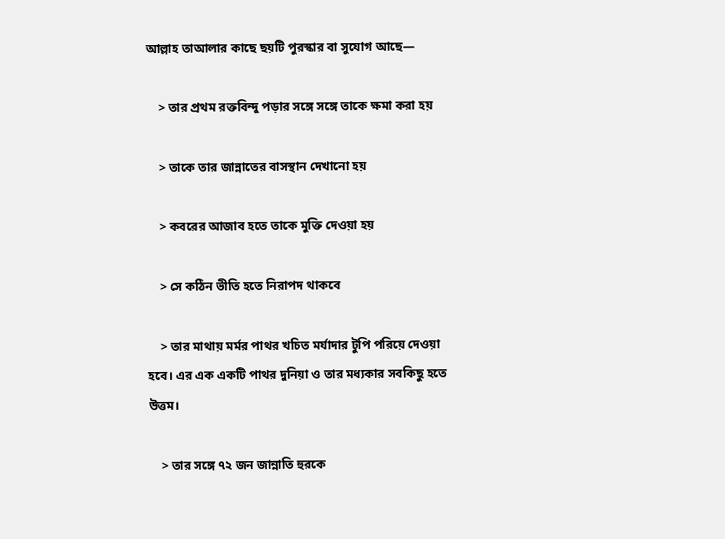আল্লাহ তাআলার কাছে ছয়টি পুরস্কার বা সুযোগ আছে—

    > তার প্রথম রক্তবিন্দু পড়ার সঙ্গে সঙ্গে তাকে ক্ষমা করা হয়

    > তাকে তার জান্নাতের বাসস্থান দেখানো হয়

    > কবরের আজাব হতে তাকে মুক্তি দেওয়া হয়

    > সে কঠিন ভীতি হতে নিরাপদ থাকবে

    > তার মাথায় মর্মর পাথর খচিত মর্যাদার টুপি পরিয়ে দেওয়া হবে। এর এক একটি পাথর দুনিয়া ও তার মধ্যকার সবকিছু হতে উত্তম।

    > তার সঙ্গে ৭২ জন জান্নাতি হুরকে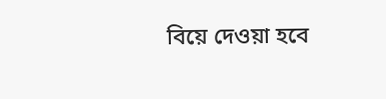বিয়ে দেওয়া হবে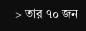> তার ৭০ জন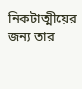নিকটাত্মীয়ের জন্য তার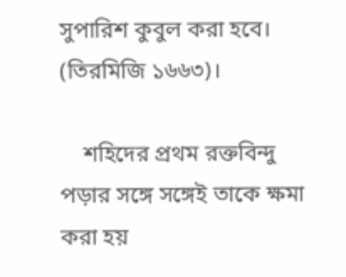সুপারিশ কুবুল করা হবে। (তিরমিজি ১৬৬৩)।

    শহিদের প্রথম রক্তবিন্দু পড়ার সঙ্গে সঙ্গেই তাকে ক্ষমা করা হয়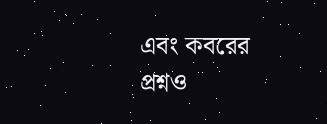এবং কবরের প্রশ্নও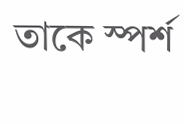তাকে স্পর্শ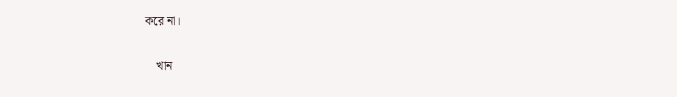করে না।

    খান